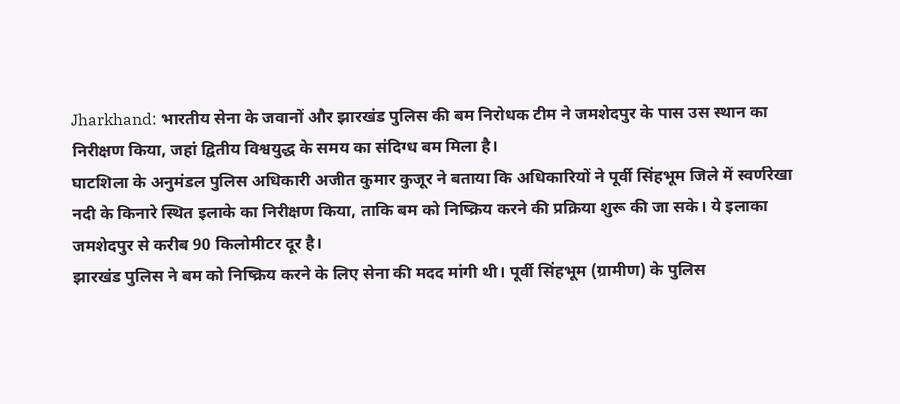Jharkhand: भारतीय सेना के जवानों और झारखंड पुलिस की बम निरोधक टीम ने जमशेदपुर के पास उस स्थान का निरीक्षण किया, जहां द्वितीय विश्वयुद्ध के समय का संदिग्ध बम मिला है।
घाटशिला के अनुमंडल पुलिस अधिकारी अजीत कुमार कुजूर ने बताया कि अधिकारियों ने पूर्वी सिंहभूम जिले में स्वर्णरेखा नदी के किनारे स्थित इलाके का निरीक्षण किया, ताकि बम को निष्क्रिय करने की प्रक्रिया शुरू की जा सके। ये इलाका जमशेदपुर से करीब 90 किलोमीटर दूर है।
झारखंड पुलिस ने बम को निष्क्रिय करने के लिए सेना की मदद मांगी थी। पूर्वी सिंहभूम (ग्रामीण) के पुलिस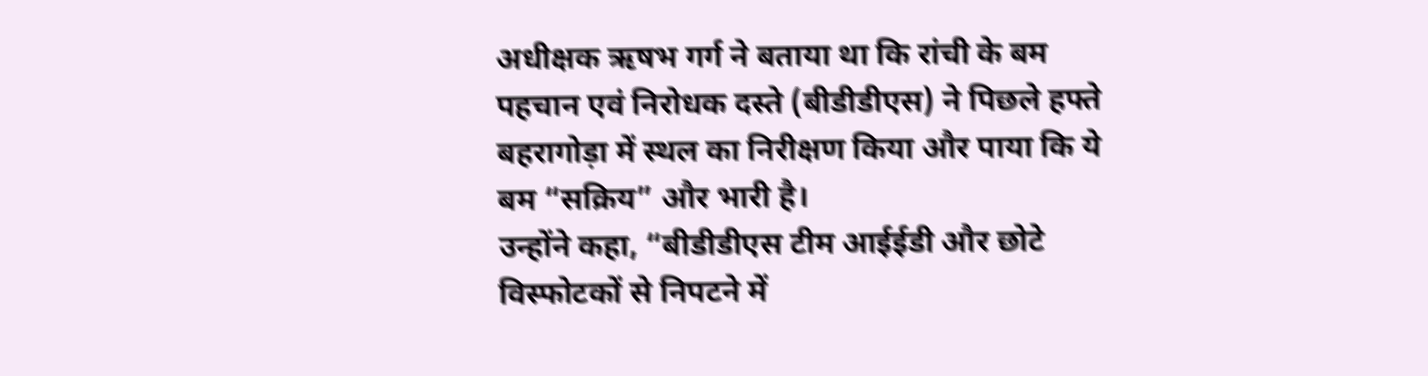अधीक्षक ऋषभ गर्ग ने बताया था कि रांची के बम पहचान एवं निरोधक दस्ते (बीडीडीएस) ने पिछले हफ्ते बहरागोड़ा में स्थल का निरीक्षण किया और पाया कि ये बम “सक्रिय” और भारी है।
उन्होंने कहा, “बीडीडीएस टीम आईईडी और छोटे विस्फोटकों से निपटने में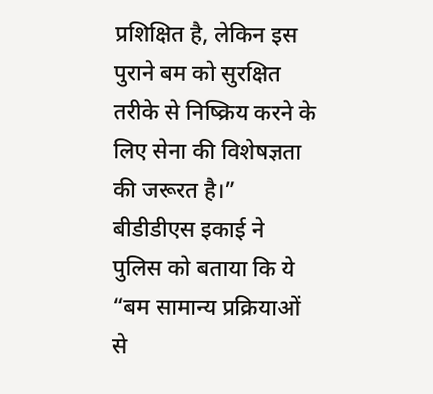प्रशिक्षित है, लेकिन इस पुराने बम को सुरक्षित तरीके से निष्क्रिय करने के लिए सेना की विशेषज्ञता की जरूरत है।”
बीडीडीएस इकाई ने पुलिस को बताया कि ये “बम सामान्य प्रक्रियाओं से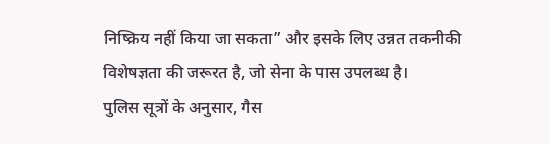निष्क्रिय नहीं किया जा सकता” और इसके लिए उन्नत तकनीकी विशेषज्ञता की जरूरत है, जो सेना के पास उपलब्ध है।
पुलिस सूत्रों के अनुसार, गैस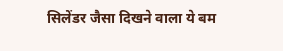सिलेंडर जैसा दिखने वाला ये बम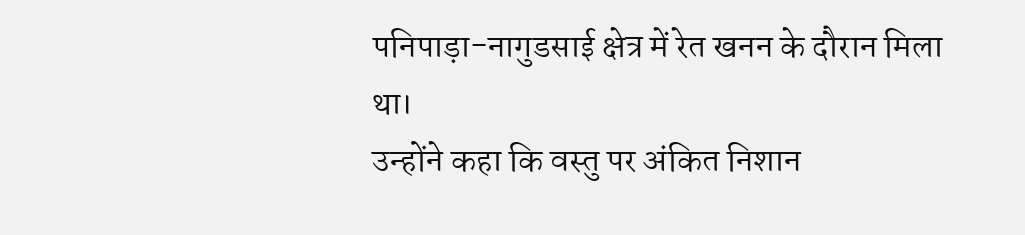पनिपाड़ा-नागुडसाई क्षेत्र में रेत खनन के दौरान मिला था।
उन्होंने कहा कि वस्तु पर अंकित निशान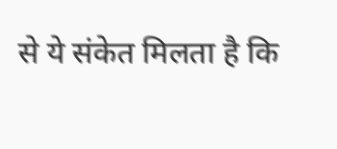से ये संकेत मिलता है कि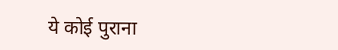ये कोई पुराना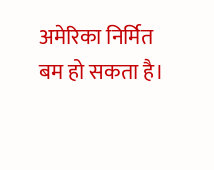अमेरिका निर्मित बम हो सकता है।